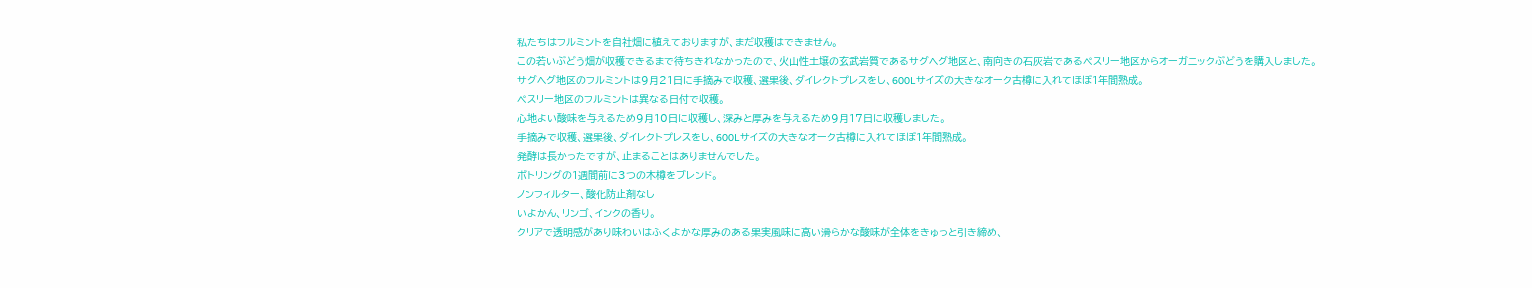私たちはフルミントを自社畑に植えておりますが、まだ収穫はできません。
この若いぶどう畑が収穫できるまで待ちきれなかったので、火山性土壌の玄武岩質であるサグヘグ地区と、南向きの石灰岩であるペスリー地区からオーガニックぶどうを購入しました。
サグヘグ地区のフルミントは9月21日に手摘みで収穫、選果後、ダイレクトプレスをし、600Lサイズの大きなオーク古樽に入れてほぼ1年間熟成。
ペスリー地区のフルミントは異なる日付で収穫。
心地よい酸味を与えるため9月10日に収穫し、深みと厚みを与えるため9月17日に収穫しました。
手摘みで収穫、選果後、ダイレクトプレスをし、600Lサイズの大きなオーク古樽に入れてほぼ1年間熟成。
発酵は長かったですが、止まることはありませんでした。
ボトリングの1週間前に3つの木樽をブレンド。
ノンフィルター、酸化防止剤なし
いよかん、リンゴ、インクの香り。
クリアで透明感があり味わいはふくよかな厚みのある果実風味に高い滑らかな酸味が全体をきゅっと引き締め、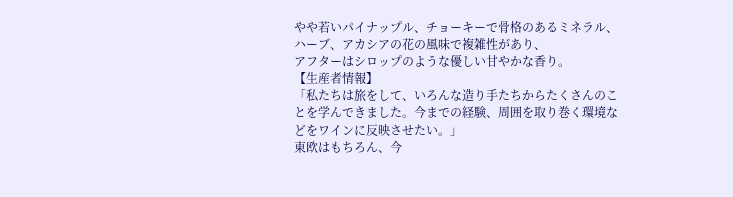やや若いパイナップル、チョーキーで骨格のあるミネラル、ハーブ、アカシアの花の風味で複雑性があり、
アフターはシロップのような優しい甘やかな香り。
【生産者情報】
「私たちは旅をして、いろんな造り手たちからたくさんのことを学んできました。今までの経験、周囲を取り巻く環境などをワインに反映させたい。」
東欧はもちろん、今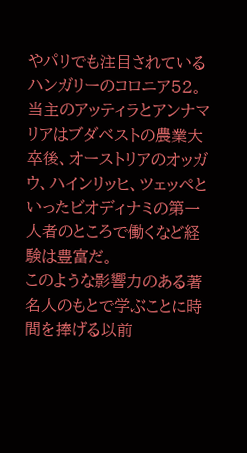やパリでも注目されているハンガリーのコロニア52。
当主のアッティラとアンナマリアはブダベストの農業大卒後、オーストリアのオッガウ、ハインリッヒ、ツェッペといったビオディナミの第一人者のところで働くなど経験は豊富だ。
このような影響力のある著名人のもとで学ぶことに時間を捧げる以前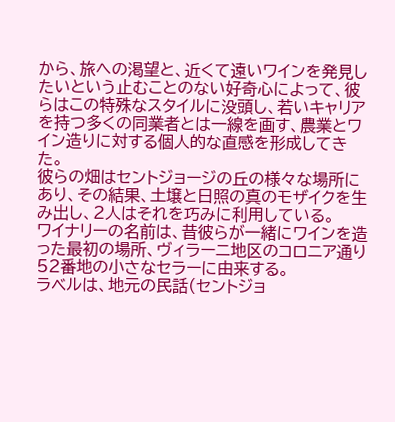から、旅への渇望と、近くて遠いワインを発見したいという止むことのない好奇心によって、彼らはこの特殊なスタイルに没頭し、若いキャリアを持つ多くの同業者とは一線を画す、農業とワイン造りに対する個人的な直感を形成してきた。
彼らの畑はセントジョージの丘の様々な場所にあり、その結果、土壌と日照の真のモザイクを生み出し、2人はそれを巧みに利用している。
ワイナリーの名前は、昔彼らが一緒にワインを造った最初の場所、ヴィラーニ地区のコロニア通り52番地の小さなセラーに由来する。
ラベルは、地元の民話(セントジョ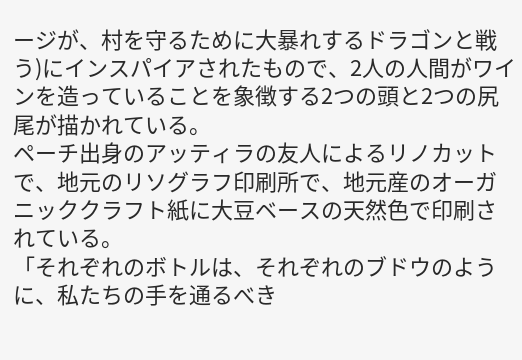ージが、村を守るために大暴れするドラゴンと戦う)にインスパイアされたもので、2人の人間がワインを造っていることを象徴する2つの頭と2つの尻尾が描かれている。
ペーチ出身のアッティラの友人によるリノカットで、地元のリソグラフ印刷所で、地元産のオーガニッククラフト紙に大豆ベースの天然色で印刷されている。
「それぞれのボトルは、それぞれのブドウのように、私たちの手を通るべき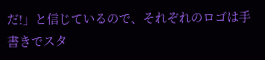だ!」と信じているので、それぞれのロゴは手書きでスタ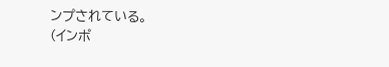ンプされている。
(インポ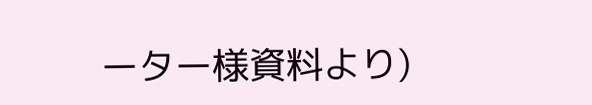ーター様資料より)